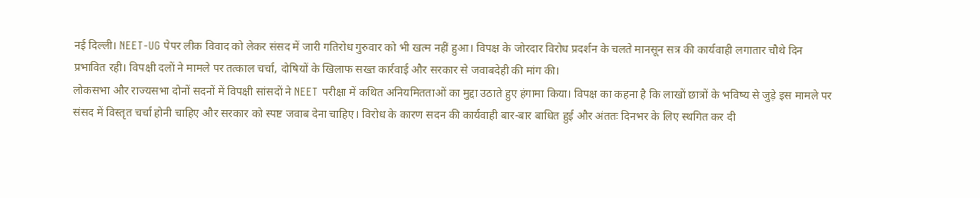नई दिल्ली। NEET-UG पेपर लीक विवाद को लेकर संसद में जारी गतिरोध गुरुवार को भी खत्म नहीं हुआ। विपक्ष के जोरदार विरोध प्रदर्शन के चलते मानसून सत्र की कार्यवाही लगातार चौथे दिन प्रभावित रही। विपक्षी दलों ने मामले पर तत्काल चर्चा, दोषियों के खिलाफ सख्त कार्रवाई और सरकार से जवाबदेही की मांग की।
लोकसभा और राज्यसभा दोनों सदनों में विपक्षी सांसदों ने NEET परीक्षा में कथित अनियमितताओं का मुद्दा उठाते हुए हंगामा किया। विपक्ष का कहना है कि लाखों छात्रों के भविष्य से जुड़े इस मामले पर संसद में विस्तृत चर्चा होनी चाहिए और सरकार को स्पष्ट जवाब देना चाहिए। विरोध के कारण सदन की कार्यवाही बार-बार बाधित हुई और अंततः दिनभर के लिए स्थगित कर दी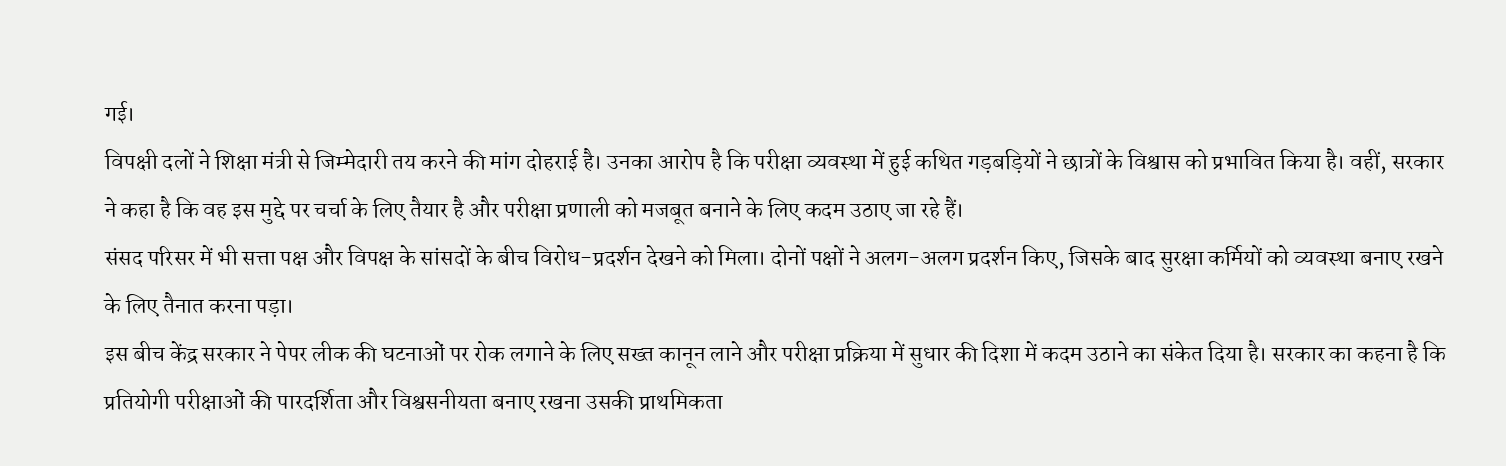गई।
विपक्षी दलों ने शिक्षा मंत्री से जिम्मेदारी तय करने की मांग दोहराई है। उनका आरोप है कि परीक्षा व्यवस्था में हुई कथित गड़बड़ियों ने छात्रों के विश्वास को प्रभावित किया है। वहीं, सरकार ने कहा है कि वह इस मुद्दे पर चर्चा के लिए तैयार है और परीक्षा प्रणाली को मजबूत बनाने के लिए कदम उठाए जा रहे हैं।
संसद परिसर में भी सत्ता पक्ष और विपक्ष के सांसदों के बीच विरोध-प्रदर्शन देखने को मिला। दोनों पक्षों ने अलग-अलग प्रदर्शन किए, जिसके बाद सुरक्षा कर्मियों को व्यवस्था बनाए रखने के लिए तैनात करना पड़ा।
इस बीच केंद्र सरकार ने पेपर लीक की घटनाओं पर रोक लगाने के लिए सख्त कानून लाने और परीक्षा प्रक्रिया में सुधार की दिशा में कदम उठाने का संकेत दिया है। सरकार का कहना है कि प्रतियोगी परीक्षाओं की पारदर्शिता और विश्वसनीयता बनाए रखना उसकी प्राथमिकता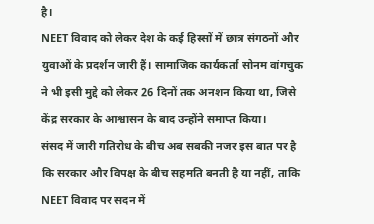है।
NEET विवाद को लेकर देश के कई हिस्सों में छात्र संगठनों और युवाओं के प्रदर्शन जारी हैं। सामाजिक कार्यकर्ता सोनम वांगचुक ने भी इसी मुद्दे को लेकर 26 दिनों तक अनशन किया था, जिसे केंद्र सरकार के आश्वासन के बाद उन्होंने समाप्त किया।
संसद में जारी गतिरोध के बीच अब सबकी नजर इस बात पर है कि सरकार और विपक्ष के बीच सहमति बनती है या नहीं, ताकि NEET विवाद पर सदन में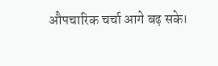औपचारिक चर्चा आगे बढ़ सके।